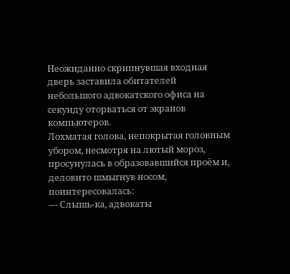Неожиданно скрипнувшая входная дверь заставила обитателей небольшого адвокатского офиса на секунду оторваться от экранов компьютеров.
Лохматая голова, непокрытая головным убором, несмотря на лютый мороз, просунулась в образовавшийся проём и, деловито шмыгнув носом, поинтересовалась:
— Слышь‑ка, адвокаты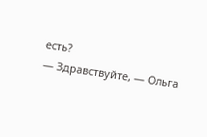есть?
— Здравствуйте, — Ольга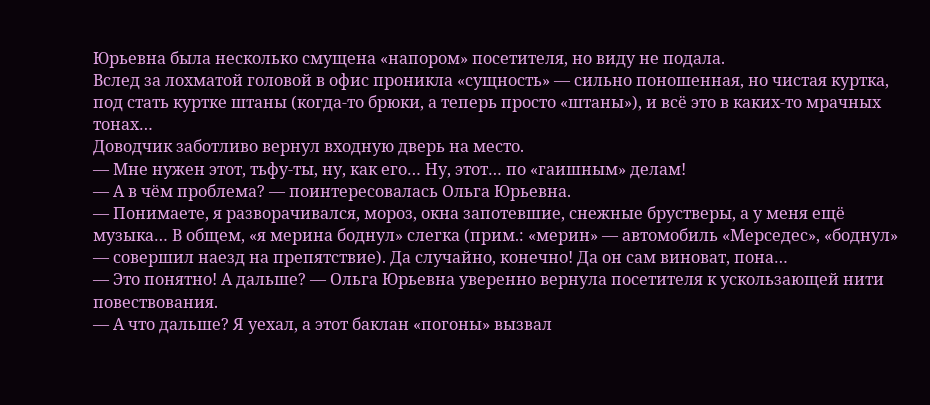Юрьевна была несколько смущена «напором» посетителя, но виду не подала.
Вслед за лохматой головой в офис проникла «сущность» — сильно поношенная, но чистая куртка, под стать куртке штаны (когда‑то брюки, а теперь просто «штаны»), и всё это в каких‑то мрачных тонах…
Доводчик заботливо вернул входную дверь на место.
— Мне нужен этот, тьфу‑ты, ну, как его… Ну, этот… по «гаишным» делам!
— А в чём проблема? — поинтересовалась Ольга Юрьевна.
— Понимаете, я разворачивался, мороз, окна запотевшие, снежные брустверы, а у меня ещё музыка… В общем, «я мерина боднул» слегка (прим.: «мерин» — автомобиль «Мерседес», «боднул» — совершил наезд на препятствие). Да случайно, конечно! Да он сам виноват, пона…
— Это понятно! А дальше? — Ольга Юрьевна уверенно вернула посетителя к ускользающей нити повествования.
— А что дальше? Я уехал, а этот баклан «погоны» вызвал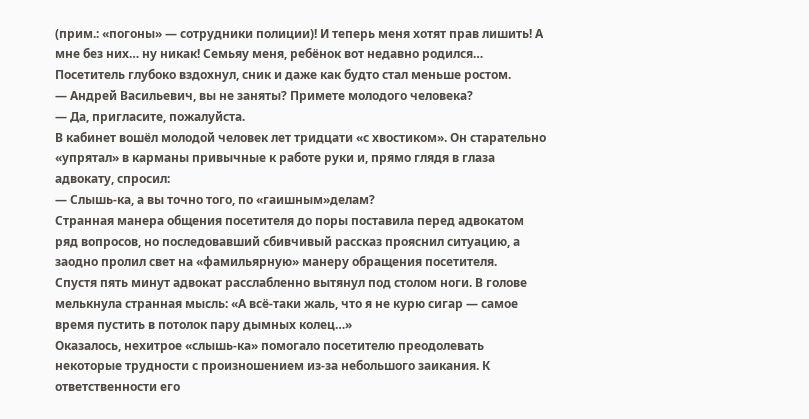(прим.: «погоны» — сотрудники полиции)! И теперь меня хотят прав лишить! А мне без них… ну никак! Семьяу меня, ребёнок вот недавно родился…
Посетитель глубоко вздохнул, сник и даже как будто стал меньше ростом.
— Андрей Васильевич, вы не заняты? Примете молодого человека?
— Да, пригласите, пожалуйста.
В кабинет вошёл молодой человек лет тридцати «с хвостиком». Он старательно «упрятал» в карманы привычные к работе руки и, прямо глядя в глаза адвокату, спросил:
— Слышь‑ка, а вы точно того, по «гаишным»делам?
Странная манера общения посетителя до поры поставила перед адвокатом ряд вопросов, но последовавший сбивчивый рассказ прояснил ситуацию, а заодно пролил свет на «фамильярную» манеру обращения посетителя.
Спустя пять минут адвокат расслабленно вытянул под столом ноги. В голове мелькнула странная мысль: «А всё‑таки жаль, что я не курю сигар — самое время пустить в потолок пару дымных колец…»
Оказалось, нехитрое «слышь‑ка» помогало посетителю преодолевать некоторые трудности с произношением из‑за небольшого заикания. К ответственности его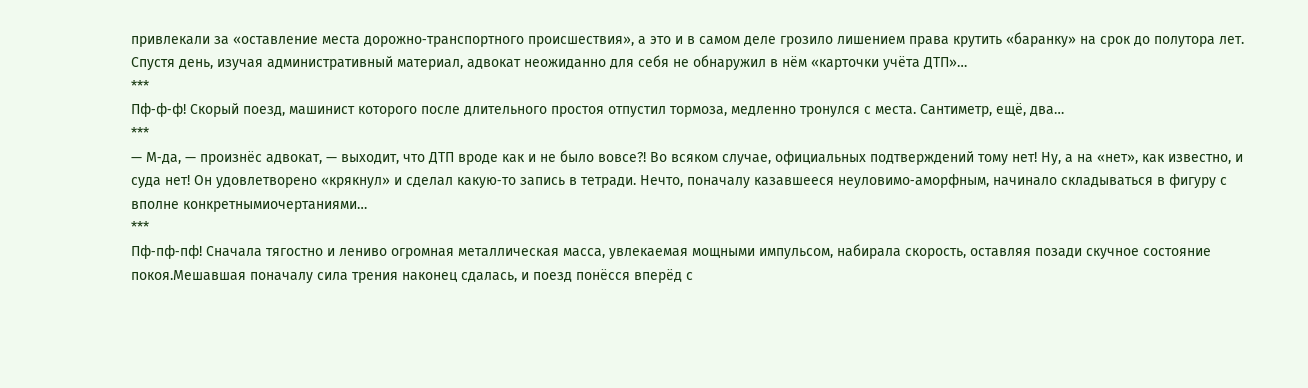привлекали за «оставление места дорожно‑транспортного происшествия», а это и в самом деле грозило лишением права крутить «баранку» на срок до полутора лет.
Спустя день, изучая административный материал, адвокат неожиданно для себя не обнаружил в нём «карточки учёта ДТП»…
***
Пф‑ф‑ф! Скорый поезд, машинист которого после длительного простоя отпустил тормоза, медленно тронулся с места. Сантиметр, ещё, два…
***
— М‑да, — произнёс адвокат, — выходит, что ДТП вроде как и не было вовсе?! Во всяком случае, официальных подтверждений тому нет! Ну, а на «нет», как известно, и суда нет! Он удовлетворено «крякнул» и сделал какую‑то запись в тетради. Нечто, поначалу казавшееся неуловимо‑аморфным, начинало складываться в фигуру с вполне конкретнымиочертаниями…
***
Пф‑пф‑пф! Сначала тягостно и лениво огромная металлическая масса, увлекаемая мощными импульсом, набирала скорость, оставляя позади скучное состояние покоя.Мешавшая поначалу сила трения наконец сдалась, и поезд понёсся вперёд с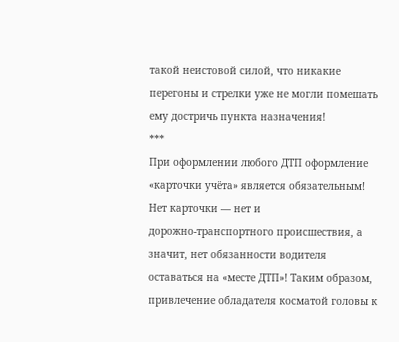такой неистовой силой, что никакие перегоны и стрелки уже не могли помешать ему достричь пункта назначения!
***
При оформлении любого ДТП оформление «карточки учёта» является обязательным! Нет карточки — нет и дорожно‑транспортного происшествия, а значит, нет обязанности водителя оставаться на «месте ДТП»! Таким образом, привлечение обладателя косматой головы к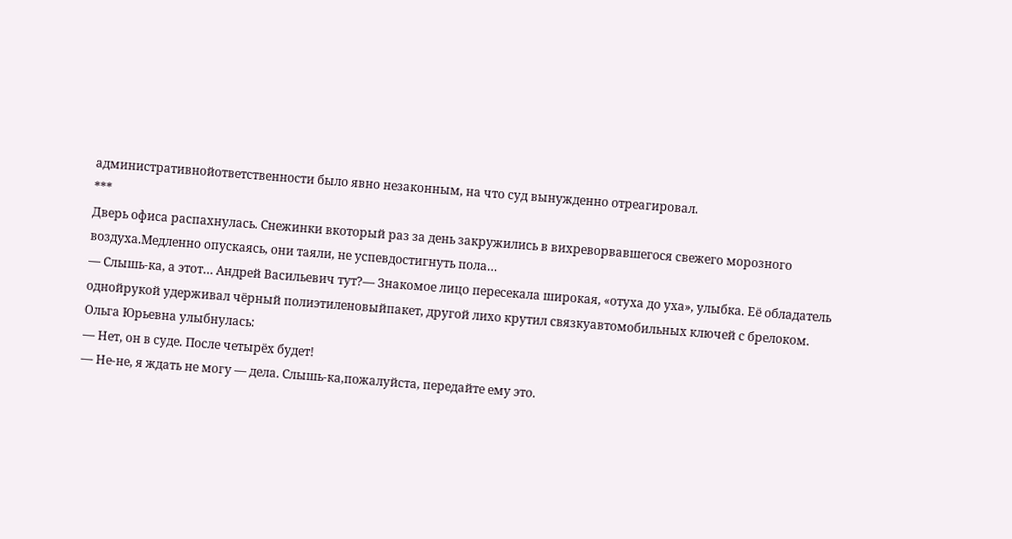административнойответственности было явно незаконным, на что суд вынужденно отреагировал.
***
Дверь офиса распахнулась. Снежинки вкоторый раз за день закружились в вихреворвавшегося свежего морозного воздуха.Медленно опускаясь, они таяли, не успевдостигнуть пола…
— Слышь‑ка, а этот… Андрей Васильевич тут?— Знакомое лицо пересекала широкая, «отуха до уха», улыбка. Её обладатель однойрукой удерживал чёрный полиэтиленовыйпакет, другой лихо крутил связкуавтомобильных ключей с брелоком.
Ольга Юрьевна улыбнулась:
— Нет, он в суде. После четырёх будет!
— Не‑не, я ждать не могу — дела. Слышь‑ка,пожалуйста, передайте ему это.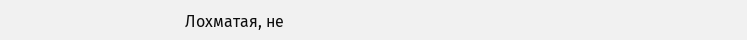Лохматая, не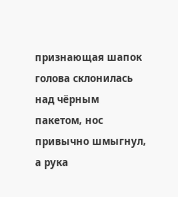признающая шапок голова склонилась над чёрным пакетом, нос привычно шмыгнул, а рука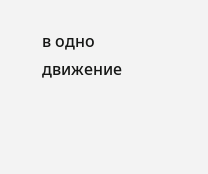в одно движение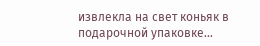извлекла на свет коньяк в подарочной упаковке…